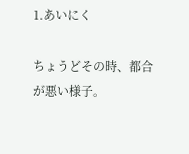1.あいにく

ちょうどその時、都合が悪い様子。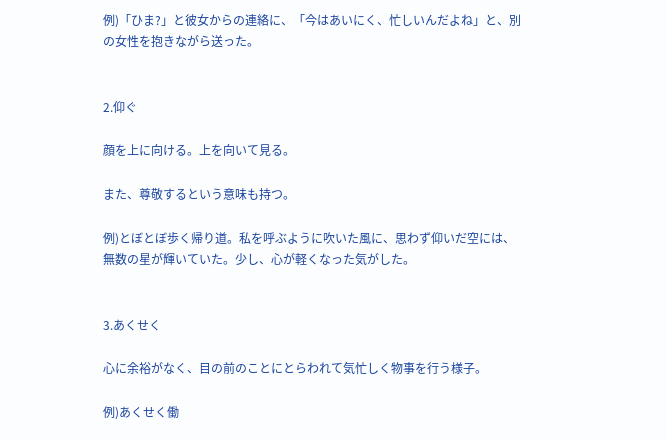例)「ひま?」と彼女からの連絡に、「今はあいにく、忙しいんだよね」と、別の女性を抱きながら送った。


2.仰ぐ

顔を上に向ける。上を向いて見る。

また、尊敬するという意味も持つ。

例)とぼとぼ歩く帰り道。私を呼ぶように吹いた風に、思わず仰いだ空には、無数の星が輝いていた。少し、心が軽くなった気がした。


3.あくせく

心に余裕がなく、目の前のことにとらわれて気忙しく物事を行う様子。

例)あくせく働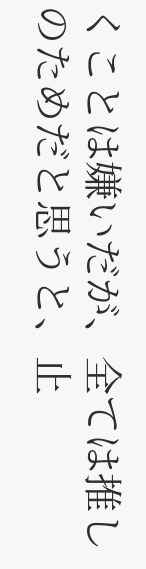くことは嫌いだが、全ては推しのためだと思うと、止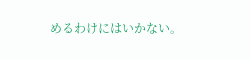めるわけにはいかない。